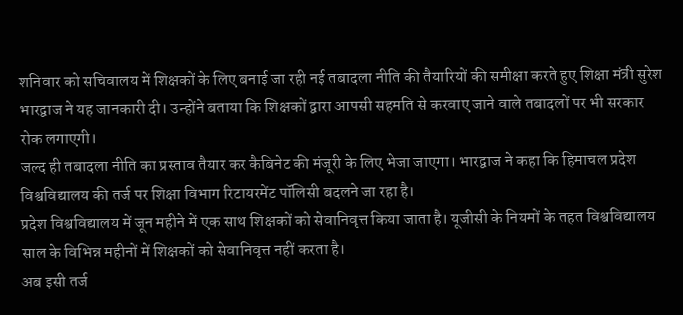शनिवार को सचिवालय में शिक्षकों के लिए बनाई जा रही नई तबादला नीति की तैयारियों की समीक्षा करते हुए शिक्षा मंत्री सुरेश भारद्वाज ने यह जानकारी दी। उन्होंने बताया कि शिक्षकों द्वारा आपसी सहमति से करवाए जाने वाले तबादलों पर भी सरकार रोक लगाएगी।
जल्द ही तबादला नीति का प्रस्ताव तैयार कर कैबिनेट की मंजूरी के लिए भेजा जाएगा। भारद्वाज ने कहा कि हिमाचल प्रदेश विश्वविद्यालय की तर्ज पर शिक्षा विभाग रिटायरमेंट पॉलिसी बदलने जा रहा है।
प्रदेश विश्वविद्यालय में जून महीने में एक साथ शिक्षकों को सेवानिवृत्त किया जाता है। यूजीसी के नियमों के तहत विश्वविद्यालय साल के विभिन्न महीनों में शिक्षकों को सेवानिवृत्त नहीं करता है।
अब इसी तर्ज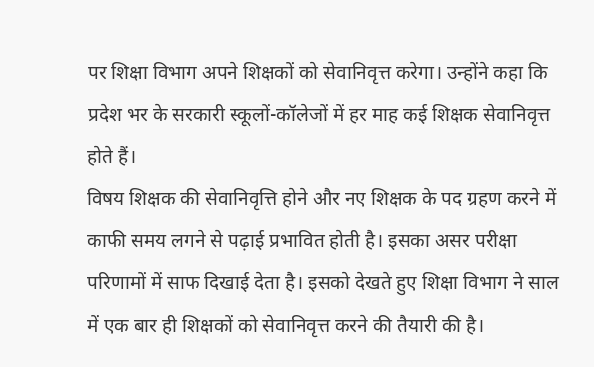पर शिक्षा विभाग अपने शिक्षकों को सेवानिवृत्त करेगा। उन्होंने कहा कि प्रदेश भर के सरकारी स्कूलों-कॉलेजों में हर माह कई शिक्षक सेवानिवृत्त होते हैं।
विषय शिक्षक की सेवानिवृत्ति होने और नए शिक्षक के पद ग्रहण करने में काफी समय लगने से पढ़ाई प्रभावित होती है। इसका असर परीक्षा परिणामों में साफ दिखाई देता है। इसको देखते हुए शिक्षा विभाग ने साल में एक बार ही शिक्षकों को सेवानिवृत्त करने की तैयारी की है।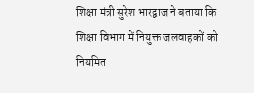शिक्षा मंत्री सुरेश भारद्वाज ने बताया कि शिक्षा विभाग में नियुक्त जलवाहकों को नियमित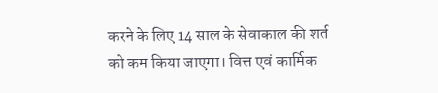करने के लिए 14 साल के सेवाकाल की शर्त को कम किया जाएगा। वित्त एवं कार्मिक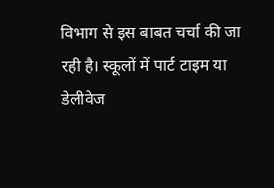विभाग से इस बाबत चर्चा की जा रही है। स्कूलों में पार्ट टाइम या डेलीवेज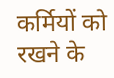कर्मियों को रखने के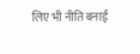लिए भी नीति बनाई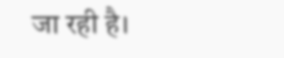जा रही है।